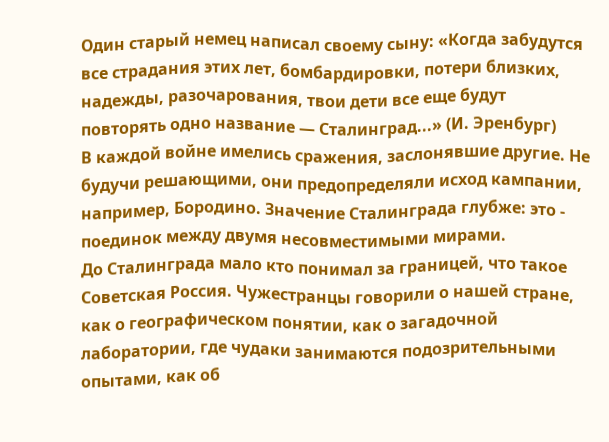Один старый немец написал своему сыну: «Когда забудутся все страдания этих лет, бомбардировки, потери близких, надежды, разочарования, твои дети все еще будут повторять одно название — Сталинград...» (И. Эренбург)
В каждой войне имелись сражения, заслонявшие другие. Не будучи решающими, они предопределяли исход кампании, например, Бородино. Значение Сталинграда глубже: это - поединок между двумя несовместимыми мирами.
До Сталинграда мало кто понимал за границей, что такое Советская Россия. Чужестранцы говорили о нашей стране, как о географическом понятии, как о загадочной лаборатории, где чудаки занимаются подозрительными опытами, как об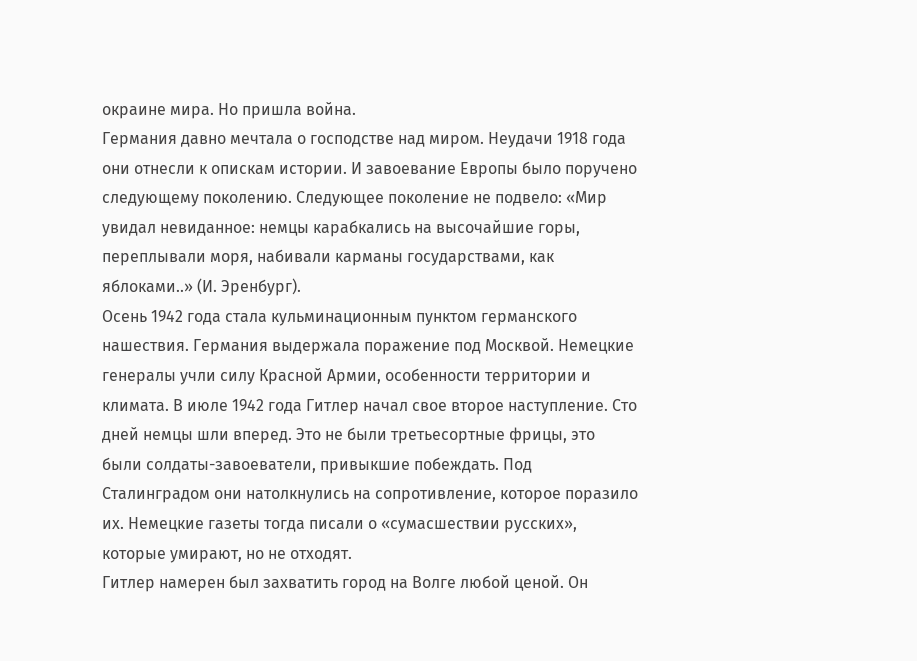окраине мира. Но пришла война.
Германия давно мечтала о господстве над миром. Неудачи 1918 года они отнесли к опискам истории. И завоевание Европы было поручено следующему поколению. Следующее поколение не подвело: «Мир увидал невиданное: немцы карабкались на высочайшие горы, переплывали моря, набивали карманы государствами, как яблоками..» (И. Эренбург).
Осень 1942 года стала кульминационным пунктом германского нашествия. Германия выдержала поражение под Москвой. Немецкие генералы учли силу Красной Армии, особенности территории и климата. В июле 1942 года Гитлер начал свое второе наступление. Сто дней немцы шли вперед. Это не были третьесортные фрицы, это были солдаты-завоеватели, привыкшие побеждать. Под Сталинградом они натолкнулись на сопротивление, которое поразило их. Немецкие газеты тогда писали о «сумасшествии русских», которые умирают, но не отходят.
Гитлер намерен был захватить город на Волге любой ценой. Он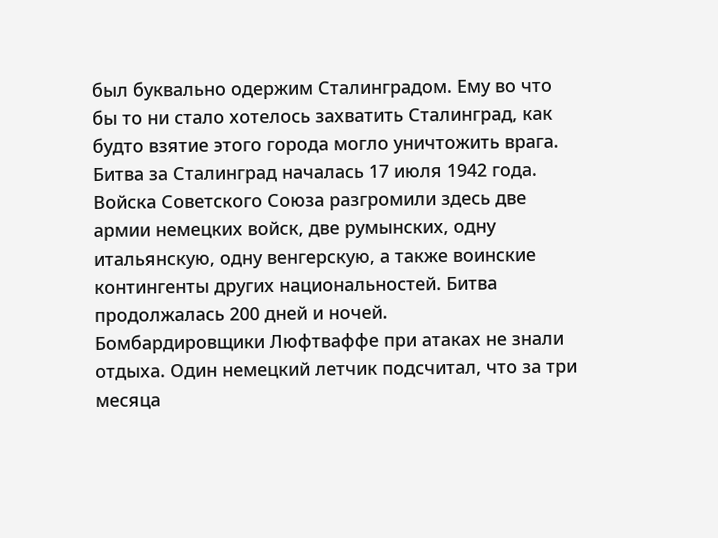был буквально одержим Сталинградом. Ему во что бы то ни стало хотелось захватить Сталинград, как будто взятие этого города могло уничтожить врага.
Битва за Сталинград началась 17 июля 1942 года. Войска Советского Союза разгромили здесь две армии немецких войск, две румынских, одну итальянскую, одну венгерскую, а также воинские контингенты других национальностей. Битва продолжалась 200 дней и ночей.
Бомбардировщики Люфтваффе при атаках не знали отдыха. Один немецкий летчик подсчитал, что за три месяца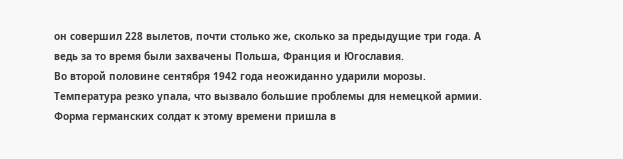он совершил 228 вылетов, почти столько же, сколько за предыдущие три года. А ведь за то время были захвачены Польша, Франция и Югославия.
Во второй половине сентября 1942 года неожиданно ударили морозы. Температура резко упала, что вызвало большие проблемы для немецкой армии. Форма германских солдат к этому времени пришла в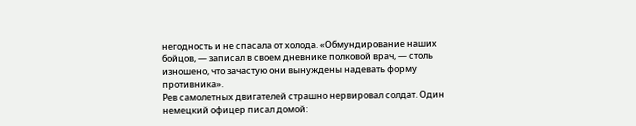негодность и не спасала от холода. «Обмундирование наших бойцов, — записал в своем дневнике полковой врач, — столь изношено, что зачастую они вынуждены надевать форму противника».
Рев самолетных двигателей страшно нервировал солдат. Один немецкий офицер писал домой: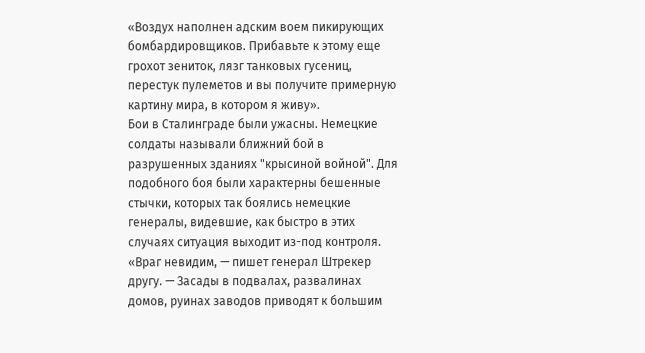«Воздух наполнен адским воем пикирующих бомбардировщиков. Прибавьте к этому еще грохот зениток, лязг танковых гусениц, перестук пулеметов и вы получите примерную картину мира, в котором я живу».
Бои в Сталинграде были ужасны. Немецкие солдаты называли ближний бой в разрушенных зданиях "крысиной войной". Для подобного боя были характерны бешенные стычки, которых так боялись немецкие генералы, видевшие, как быстро в этих случаях ситуация выходит из-под контроля. «Враг невидим, — пишет генерал Штрекер другу. — Засады в подвалах, развалинах домов, руинах заводов приводят к большим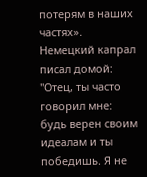потерям в наших частях».
Немецкий капрал писал домой: "Отец, ты часто говорил мне: будь верен своим идеалам и ты победишь. Я не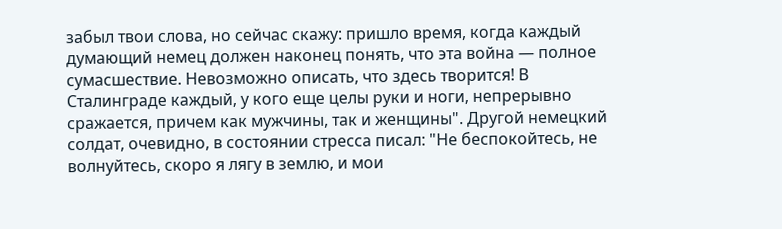забыл твои слова, но сейчас скажу: пришло время, когда каждый думающий немец должен наконец понять, что эта война — полное сумасшествие. Невозможно описать, что здесь творится! В Сталинграде каждый, у кого еще целы руки и ноги, непрерывно сражается, причем как мужчины, так и женщины". Другой немецкий солдат, очевидно, в состоянии стресса писал: "Не беспокойтесь, не волнуйтесь, скоро я лягу в землю, и мои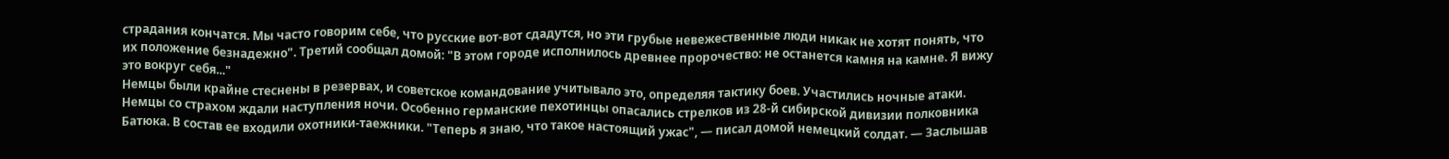страдания кончатся. Мы часто говорим себе, что русские вот-вот сдадутся, но эти грубые невежественные люди никак не хотят понять, что их положение безнадежно". Третий сообщал домой: "В этом городе исполнилось древнее пророчество: не останется камня на камне. Я вижу это вокруг себя..."
Немцы были крайне стеснены в резервах, и советское командование учитывало это, определяя тактику боев. Участились ночные атаки. Немцы со страхом ждали наступления ночи. Особенно германские пехотинцы опасались стрелков из 28-й сибирской дивизии полковника Батюка. В состав ее входили охотники-таежники. "Теперь я знаю, что такое настоящий ужас", — писал домой немецкий солдат. — Заслышав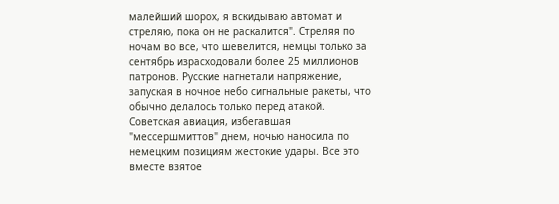малейший шорох, я вскидываю автомат и стреляю, пока он не раскалится". Стреляя по ночам во все, что шевелится, немцы только за сентябрь израсходовали более 25 миллионов патронов. Русские нагнетали напряжение, запуская в ночное небо сигнальные ракеты, что обычно делалось только перед атакой. Советская авиация, избегавшая "мессершмиттов" днем, ночью наносила по немецким позициям жестокие удары. Все это вместе взятое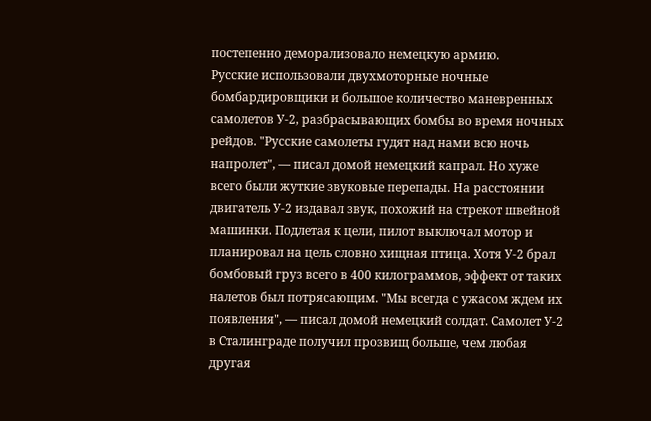постепенно деморализовало немецкую армию.
Русские использовали двухмоторные ночные бомбардировщики и большое количество маневренных самолетов У-2, разбрасывающих бомбы во время ночных рейдов. "Русские самолеты гудят над нами всю ночь напролет", — писал домой немецкий капрал. Но хуже всего были жуткие звуковые перепады. На расстоянии двигатель У-2 издавал звук, похожий на стрекот швейной машинки. Подлетая к цели, пилот выключал мотор и планировал на цель словно хищная птица. Хотя У-2 брал бомбовый груз всего в 400 килограммов, эффект от таких налетов был потрясающим. "Мы всегда с ужасом ждем их появления", — писал домой немецкий солдат. Самолет У-2 в Сталинграде получил прозвищ больше, чем любая другая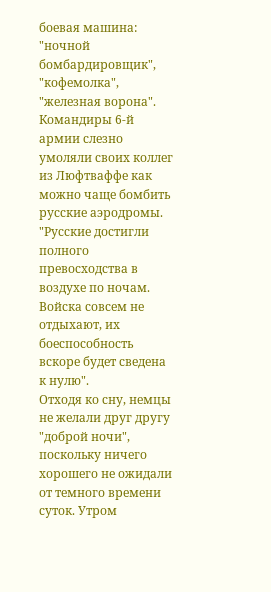боевая машина: "ночной бомбардировщик", "кофемолка", "железная ворона". Командиры 6-й армии слезно умоляли своих коллег из Люфтваффе как можно чаще бомбить русские аэродромы. "Русские достигли полного превосходства в воздухе по ночам. Войска совсем не отдыхают, их боеспособность вскоре будет сведена к нулю".
Отходя ко сну, немцы не желали друг другу "доброй ночи", поскольку ничего хорошего не ожидали от темного времени суток. Утром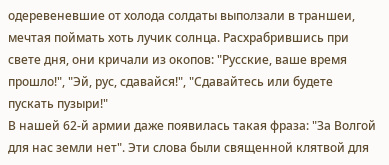одеревеневшие от холода солдаты выползали в траншеи, мечтая поймать хоть лучик солнца. Расхрабрившись при свете дня, они кричали из окопов: "Русские, ваше время прошло!", "Эй, рус, сдавайся!", "Сдавайтесь или будете пускать пузыри!"
В нашей 62-й армии даже появилась такая фраза: "За Волгой для нас земли нет". Эти слова были священной клятвой для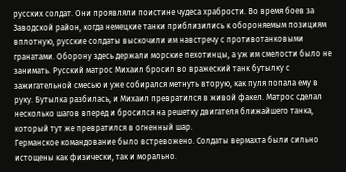русских солдат. Они проявляли поистине чудеса храбрости. Во время боев за Заводской район, когда немецкие танки приблизились к обороняемым позициям вплотную, русские солдаты выскочили им навстречу с противотанковыми гранатами. Оборону здесь держали морские пехотинцы, а уж им смелости было не занимать. Русский матрос Михаил бросил во вражеский танк бутылку с зажигательной смесью и уже собирался метнуть вторую, как пуля попала ему в руку. Бутылка разбилась, и Михаил превратился в живой факел. Матрос сделал несколько шагов вперед и бросился на решетку двигателя ближайшего танка, который тут же превратился в огненный шар.
Германское командование было встревожено. Солдаты вермахта были сильно истощены как физически, так и морально.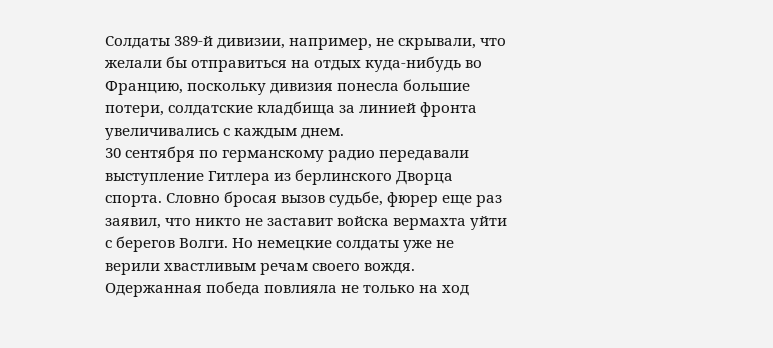Солдаты 389-й дивизии, например, не скрывали, что желали бы отправиться на отдых куда-нибудь во Францию, поскольку дивизия понесла большие потери, солдатские кладбища за линией фронта увеличивались с каждым днем.
30 сентября по германскому радио передавали выступление Гитлера из берлинского Дворца спорта. Словно бросая вызов судьбе, фюрер еще раз заявил, что никто не заставит войска вермахта уйти с берегов Волги. Но немецкие солдаты уже не верили хвастливым речам своего вождя.
Одержанная победа повлияла не только на ход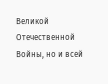Великой Отечественной Войны, но и всей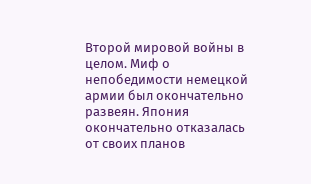Второй мировой войны в целом. Миф о непобедимости немецкой армии был окончательно развеян. Япония окончательно отказалась от своих планов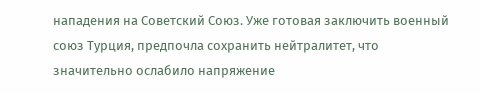нападения на Советский Союз. Уже готовая заключить военный союз Турция, предпочла сохранить нейтралитет, что значительно ослабило напряжение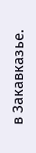в Закавказье.